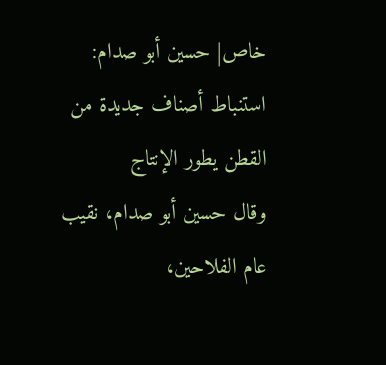خاص| حسين أبو صدام: استنباط أصناف جديدة من القطن يطور الإنتاج
وقال حسين أبو صدام، نقيب عام الفلاحين،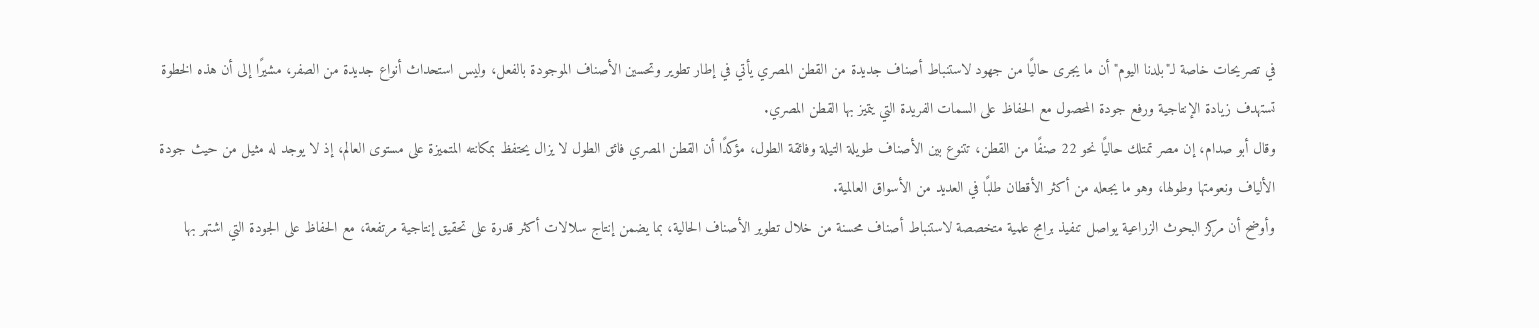في تصريحات خاصة لـ"بلدنا اليوم" أن ما يجرى حاليًا من جهود لاستنباط أصناف جديدة من القطن المصري يأتي في إطار تطوير وتحسين الأصناف الموجودة بالفعل، وليس استحداث أنواع جديدة من الصفر، مشيرًا إلى أن هذه الخطوة تستهدف زيادة الإنتاجية ورفع جودة المحصول مع الحفاظ على السمات الفريدة التي يتميز بها القطن المصري.
وقال أبو صدام، إن مصر تمتلك حاليًا نحو 22 صنفًا من القطن، تتنوع بين الأصناف طويلة التيلة وفائقة الطول، مؤكدًا أن القطن المصري فائق الطول لا يزال يحتفظ بمكانته المتميزة على مستوى العالم، إذ لا يوجد له مثيل من حيث جودة الألياف ونعومتها وطولها، وهو ما يجعله من أكثر الأقطان طلبًا في العديد من الأسواق العالمية.
وأوضح أن مركز البحوث الزراعية يواصل تنفيذ برامج علمية متخصصة لاستنباط أصناف محسنة من خلال تطوير الأصناف الحالية، بما يضمن إنتاج سلالات أكثر قدرة على تحقيق إنتاجية مرتفعة، مع الحفاظ على الجودة التي اشتهر بها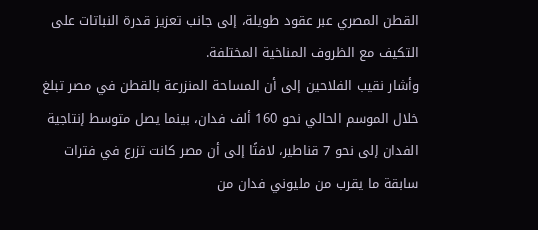القطن المصري عبر عقود طويلة، إلى جانب تعزيز قدرة النباتات على التكيف مع الظروف المناخية المختلفة.
وأشار نقيب الفلاحين إلى أن المساحة المنزرعة بالقطن في مصر تبلغ خلال الموسم الحالي نحو 160 ألف فدان، بينما يصل متوسط إنتاجية الفدان إلى نحو 7 قناطير، لافتًا إلى أن مصر كانت تزرع في فترات سابقة ما يقرب من مليوني فدان من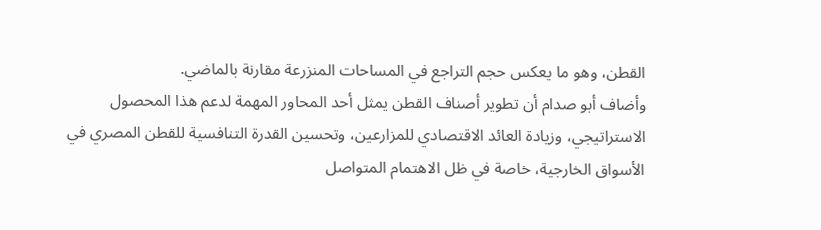القطن، وهو ما يعكس حجم التراجع في المساحات المنزرعة مقارنة بالماضي.
وأضاف أبو صدام أن تطوير أصناف القطن يمثل أحد المحاور المهمة لدعم هذا المحصول الاستراتيجي، وزيادة العائد الاقتصادي للمزارعين، وتحسين القدرة التنافسية للقطن المصري في الأسواق الخارجية، خاصة في ظل الاهتمام المتواصل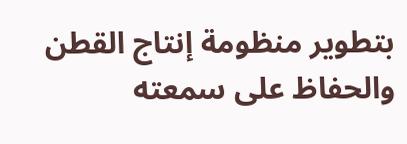بتطوير منظومة إنتاج القطن والحفاظ على سمعته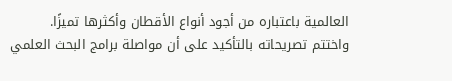العالمية باعتباره من أجود أنواع الأقطان وأكثرها تميزًا.
واختتم تصريحاته بالتأكيد على أن مواصلة برامج البحث العلمي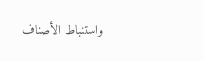واستنباط الأصناف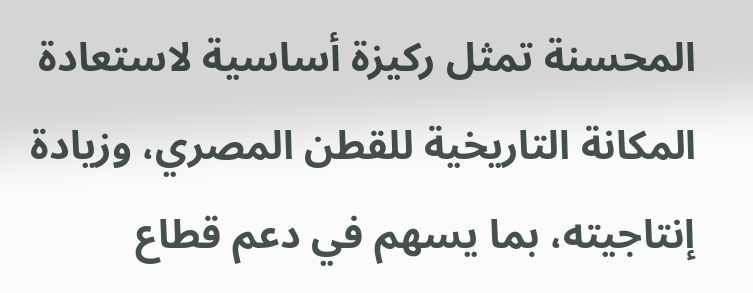المحسنة تمثل ركيزة أساسية لاستعادة المكانة التاريخية للقطن المصري، وزيادة إنتاجيته، بما يسهم في دعم قطاع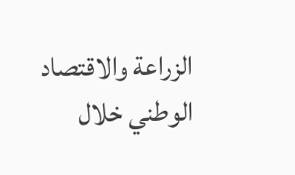الزراعة والاقتصاد الوطني خلال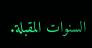السنوات المقبلة.